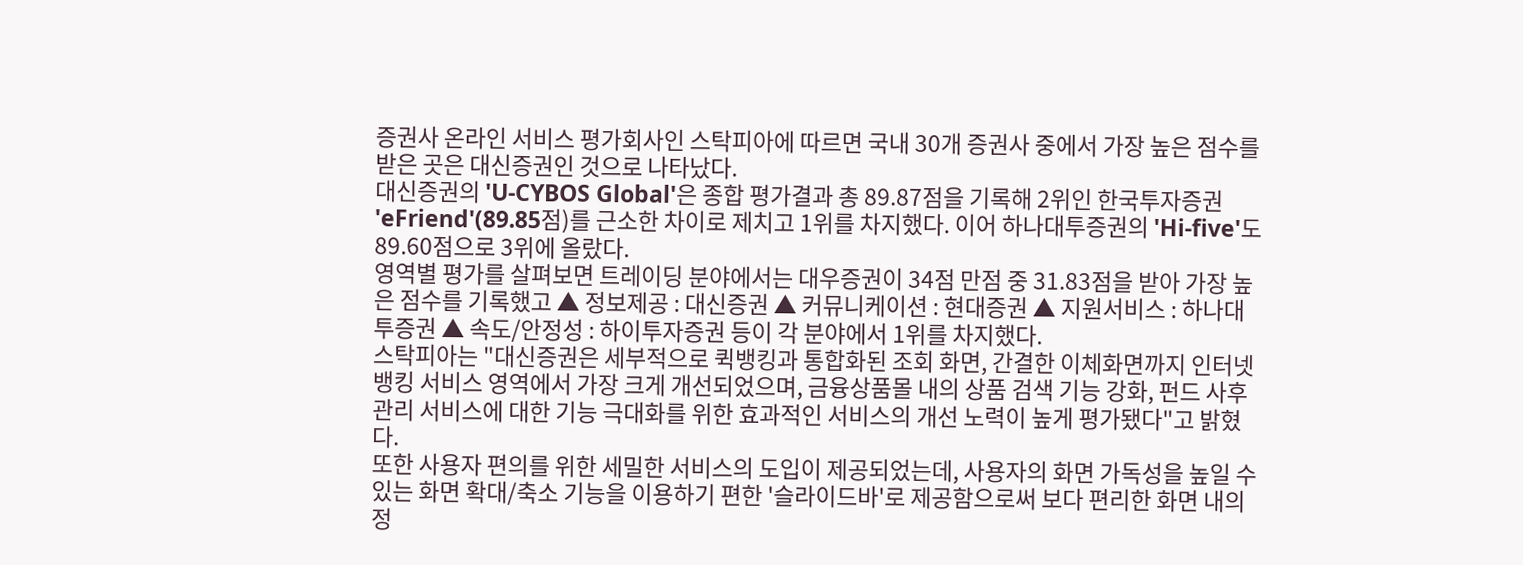증권사 온라인 서비스 평가회사인 스탁피아에 따르면 국내 30개 증권사 중에서 가장 높은 점수를 받은 곳은 대신증권인 것으로 나타났다.
대신증권의 'U-CYBOS Global'은 종합 평가결과 총 89.87점을 기록해 2위인 한국투자증권 'eFriend'(89.85점)를 근소한 차이로 제치고 1위를 차지했다. 이어 하나대투증권의 'Hi-five'도 89.60점으로 3위에 올랐다.
영역별 평가를 살펴보면 트레이딩 분야에서는 대우증권이 34점 만점 중 31.83점을 받아 가장 높은 점수를 기록했고 ▲ 정보제공 : 대신증권 ▲ 커뮤니케이션 : 현대증권 ▲ 지원서비스 : 하나대투증권 ▲ 속도/안정성 : 하이투자증권 등이 각 분야에서 1위를 차지했다.
스탁피아는 "대신증권은 세부적으로 퀵뱅킹과 통합화된 조회 화면, 간결한 이체화면까지 인터넷뱅킹 서비스 영역에서 가장 크게 개선되었으며, 금융상품몰 내의 상품 검색 기능 강화, 펀드 사후관리 서비스에 대한 기능 극대화를 위한 효과적인 서비스의 개선 노력이 높게 평가됐다"고 밝혔다.
또한 사용자 편의를 위한 세밀한 서비스의 도입이 제공되었는데, 사용자의 화면 가독성을 높일 수 있는 화면 확대/축소 기능을 이용하기 편한 '슬라이드바'로 제공함으로써 보다 편리한 화면 내의 정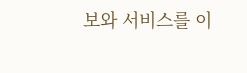보와 서비스를 이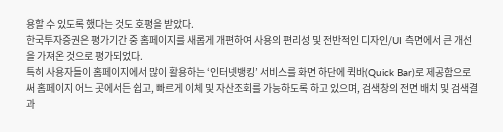용할 수 있도록 했다는 것도 호평을 받았다.
한국투자증권은 평가기간 중 홈페이지를 새롭게 개편하여 사용의 편리성 및 전반적인 디자인/UI 측면에서 큰 개선을 가져온 것으로 평가되었다.
특히 사용자들이 홈페이지에서 많이 활용하는 ‘인터넷뱅킹’ 서비스를 화면 하단에 퀵바(Quick Bar)로 제공함으로써 홈페이지 어느 곳에서든 쉽고, 빠르게 이체 및 자산조회를 가능하도록 하고 있으며, 검색창의 전면 배치 및 검색결과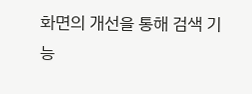화면의 개선을 통해 검색 기능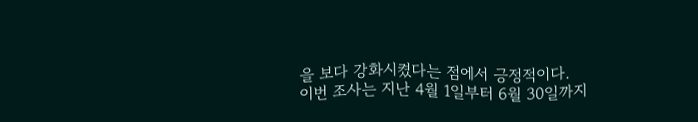을 보다 강화시켰다는 점에서 긍정적이다.
이번 조사는 지난 4월 1일부터 6월 30일까지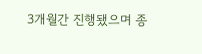3개월간 진행됐으며 종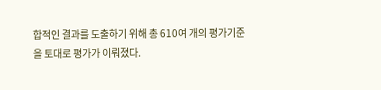합적인 결과를 도출하기 위해 총 610여 개의 평가기준을 토대로 평가가 이뤄졌다.